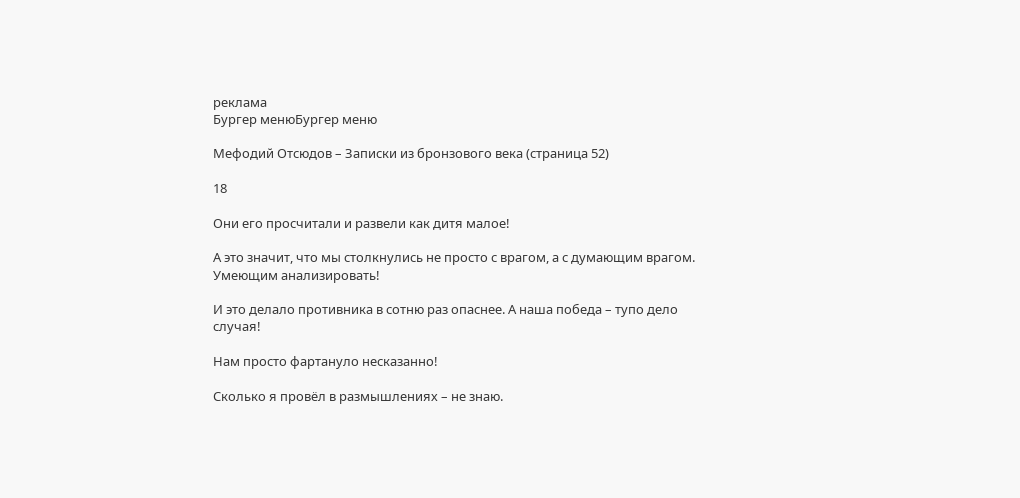реклама
Бургер менюБургер меню

Мефодий Отсюдов – Записки из бронзового века (страница 52)

18

Они его просчитали и развели как дитя малое!

А это значит, что мы столкнулись не просто с врагом, а с думающим врагом. Умеющим анализировать!

И это делало противника в сотню раз опаснее. А наша победа – тупо дело случая!

Нам просто фартануло несказанно!

Сколько я провёл в размышлениях – не знаю.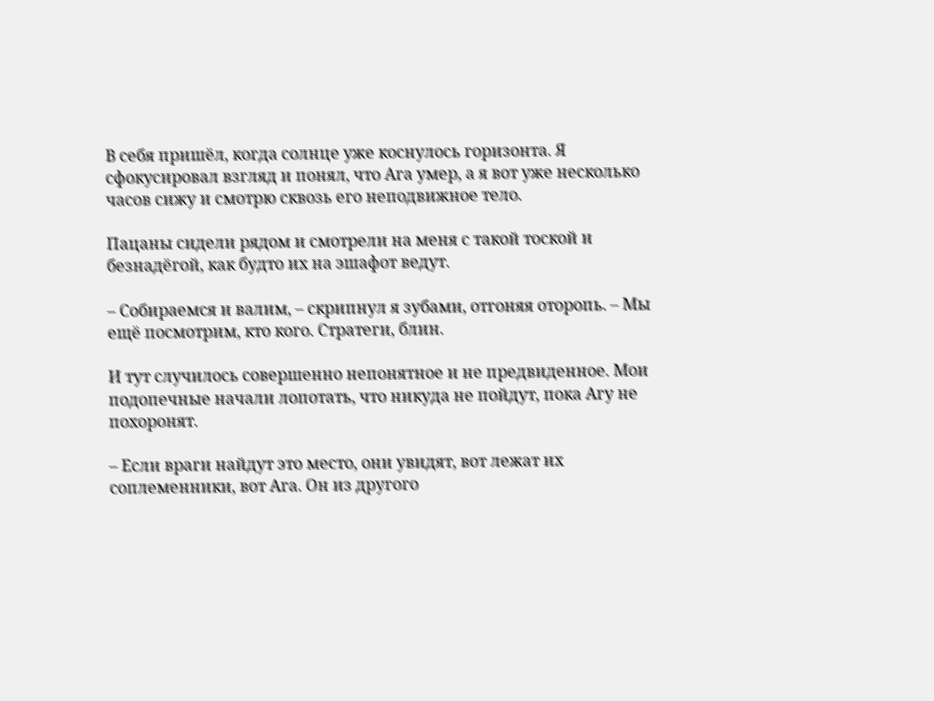В себя пришёл, когда солнце уже коснулось горизонта. Я сфокусировал взгляд и понял, что Ага умер, а я вот уже несколько часов сижу и смотрю сквозь его неподвижное тело.

Пацаны сидели рядом и смотрели на меня с такой тоской и безнадёгой, как будто их на эшафот ведут.

– Собираемся и валим, – скрипнул я зубами, отгоняя оторопь. – Мы ещё посмотрим, кто кого. Стратеги, блин.

И тут случилось совершенно непонятное и не предвиденное. Мои подопечные начали лопотать, что никуда не пойдут, пока Агу не похоронят.

– Если враги найдут это место, они увидят, вот лежат их соплеменники, вот Ага. Он из другого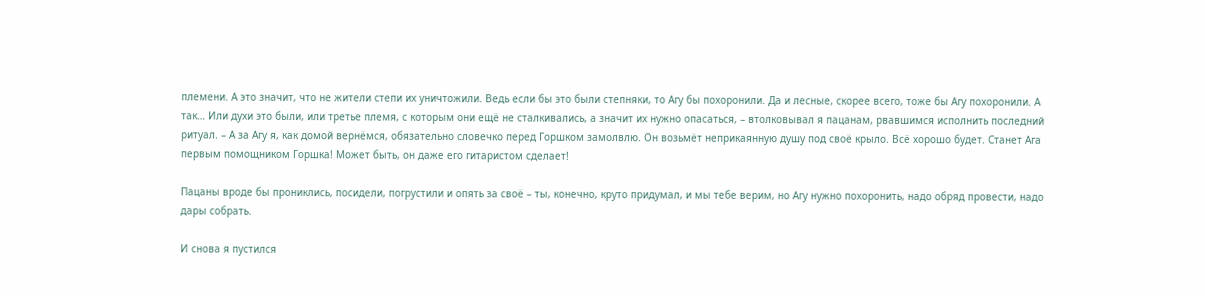племени. А это значит, что не жители степи их уничтожили. Ведь если бы это были степняки, то Агу бы похоронили. Да и лесные, скорее всего, тоже бы Агу похоронили. А так… Или духи это были, или третье племя, с которым они ещё не сталкивались, а значит их нужно опасаться, – втолковывал я пацанам, рвавшимся исполнить последний ритуал. – А за Агу я, как домой вернёмся, обязательно словечко перед Горшком замолвлю. Он возьмёт неприкаянную душу под своё крыло. Всё хорошо будет. Станет Ага первым помощником Горшка! Может быть, он даже его гитаристом сделает!

Пацаны вроде бы прониклись, посидели, погрустили и опять за своё – ты, конечно, круто придумал, и мы тебе верим, но Агу нужно похоронить, надо обряд провести, надо дары собрать.

И снова я пустился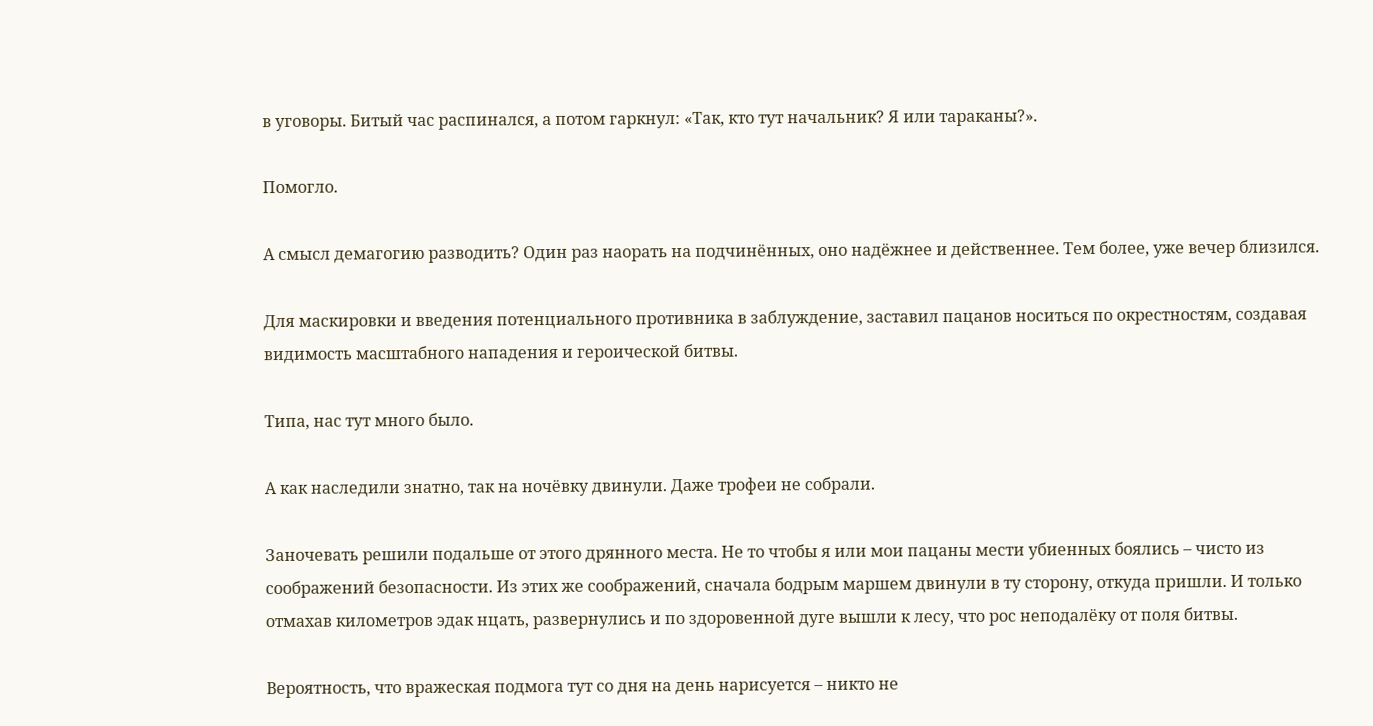в уговоры. Битый час распинался, а потом гаркнул: «Так, кто тут начальник? Я или тараканы?».

Помогло.

А смысл демагогию разводить? Один раз наорать на подчинённых, оно надёжнее и действеннее. Тем более, уже вечер близился.

Для маскировки и введения потенциального противника в заблуждение, заставил пацанов носиться по окрестностям, создавая видимость масштабного нападения и героической битвы.

Типа, нас тут много было.

А как наследили знатно, так на ночёвку двинули. Даже трофеи не собрали.

Заночевать решили подальше от этого дрянного места. Не то чтобы я или мои пацаны мести убиенных боялись – чисто из соображений безопасности. Из этих же соображений, сначала бодрым маршем двинули в ту сторону, откуда пришли. И только отмахав километров эдак нцать, развернулись и по здоровенной дуге вышли к лесу, что рос неподалёку от поля битвы.

Вероятность, что вражеская подмога тут со дня на день нарисуется – никто не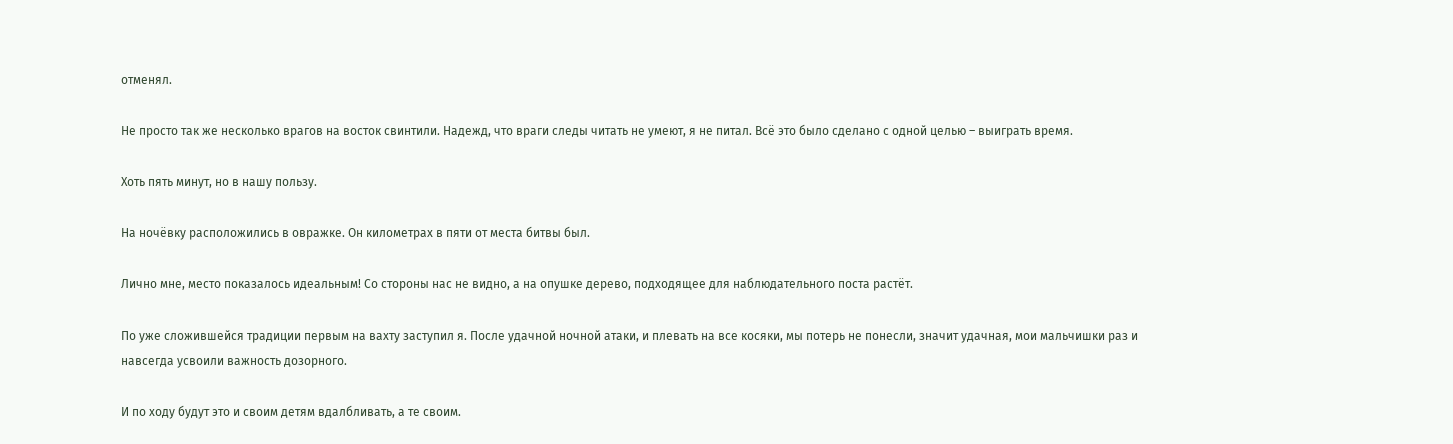отменял.

Не просто так же несколько врагов на восток свинтили. Надежд, что враги следы читать не умеют, я не питал. Всё это было сделано с одной целью – выиграть время.

Хоть пять минут, но в нашу пользу.

На ночёвку расположились в овражке. Он километрах в пяти от места битвы был.

Лично мне, место показалось идеальным! Со стороны нас не видно, а на опушке дерево, подходящее для наблюдательного поста растёт.

По уже сложившейся традиции первым на вахту заступил я. После удачной ночной атаки, и плевать на все косяки, мы потерь не понесли, значит удачная, мои мальчишки раз и навсегда усвоили важность дозорного.

И по ходу будут это и своим детям вдалбливать, а те своим.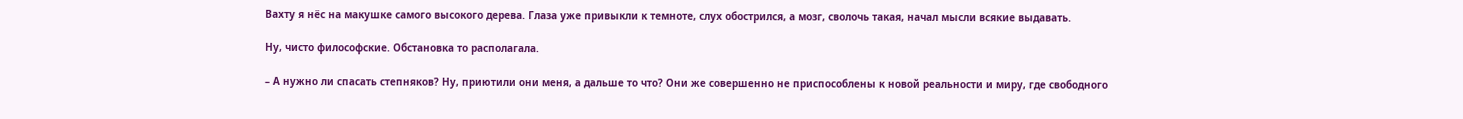Вахту я нёс на макушке самого высокого дерева. Глаза уже привыкли к темноте, слух обострился, а мозг, сволочь такая, начал мысли всякие выдавать.

Ну, чисто философские. Обстановка то располагала.

– А нужно ли спасать степняков? Ну, приютили они меня, а дальше то что? Они же совершенно не приспособлены к новой реальности и миру, где свободного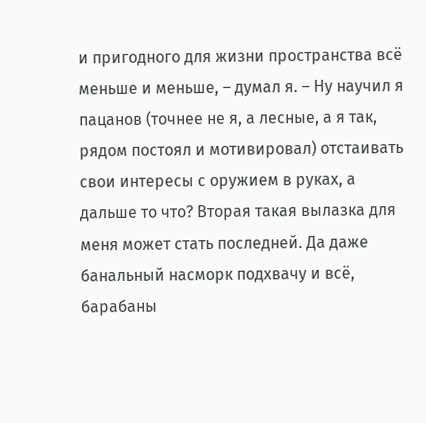и пригодного для жизни пространства всё меньше и меньше, – думал я. – Ну научил я пацанов (точнее не я, а лесные, а я так, рядом постоял и мотивировал) отстаивать свои интересы с оружием в руках, а дальше то что? Вторая такая вылазка для меня может стать последней. Да даже банальный насморк подхвачу и всё, барабаны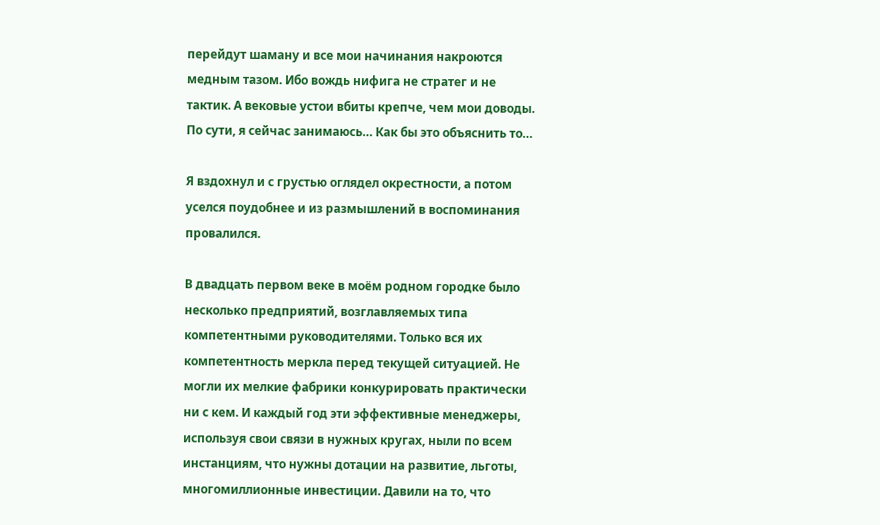перейдут шаману и все мои начинания накроются медным тазом. Ибо вождь нифига не стратег и не тактик. А вековые устои вбиты крепче, чем мои доводы. По сути, я сейчас занимаюсь… Как бы это объяснить то…

Я вздохнул и с грустью оглядел окрестности, а потом уселся поудобнее и из размышлений в воспоминания провалился.

В двадцать первом веке в моём родном городке было несколько предприятий, возглавляемых типа компетентными руководителями. Только вся их компетентность меркла перед текущей ситуацией. Не могли их мелкие фабрики конкурировать практически ни с кем. И каждый год эти эффективные менеджеры, используя свои связи в нужных кругах, ныли по всем инстанциям, что нужны дотации на развитие, льготы, многомиллионные инвестиции. Давили на то, что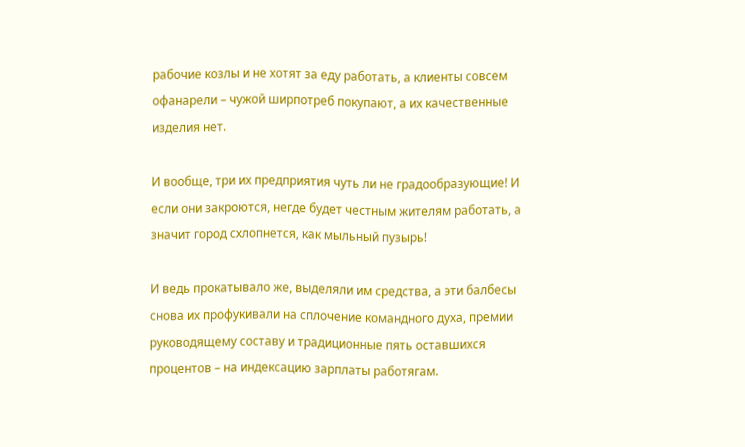рабочие козлы и не хотят за еду работать, а клиенты совсем офанарели – чужой ширпотреб покупают, а их качественные изделия нет.

И вообще, три их предприятия чуть ли не градообразующие! И если они закроются, негде будет честным жителям работать, а значит город схлопнется, как мыльный пузырь!

И ведь прокатывало же, выделяли им средства, а эти балбесы снова их профукивали на сплочение командного духа, премии руководящему составу и традиционные пять оставшихся процентов – на индексацию зарплаты работягам.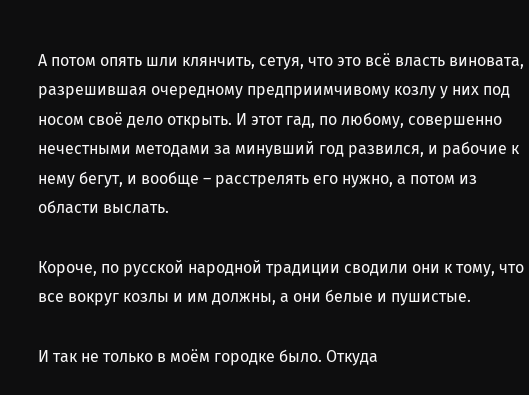А потом опять шли клянчить, сетуя, что это всё власть виновата, разрешившая очередному предприимчивому козлу у них под носом своё дело открыть. И этот гад, по любому, совершенно нечестными методами за минувший год развился, и рабочие к нему бегут, и вообще – расстрелять его нужно, а потом из области выслать.

Короче, по русской народной традиции сводили они к тому, что все вокруг козлы и им должны, а они белые и пушистые.

И так не только в моём городке было. Откуда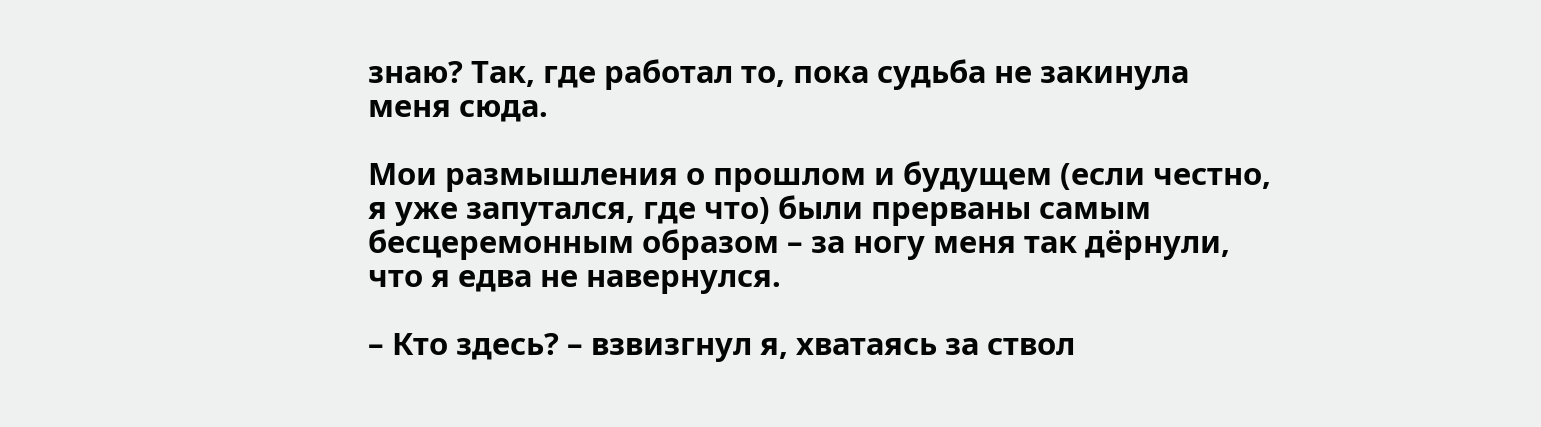знаю? Так, где работал то, пока судьба не закинула меня сюда.

Мои размышления о прошлом и будущем (если честно, я уже запутался, где что) были прерваны самым бесцеремонным образом – за ногу меня так дёрнули, что я едва не навернулся.

– Кто здесь? – взвизгнул я, хватаясь за ствол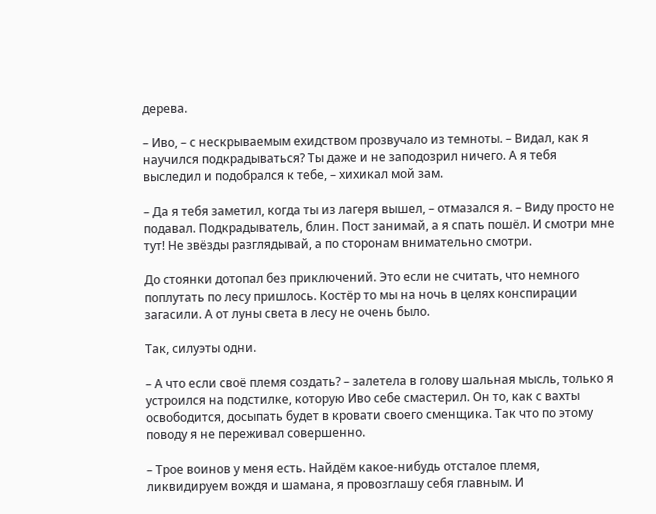дерева.

– Иво, – с нескрываемым ехидством прозвучало из темноты. – Видал, как я научился подкрадываться? Ты даже и не заподозрил ничего. А я тебя выследил и подобрался к тебе, – хихикал мой зам.

– Да я тебя заметил, когда ты из лагеря вышел, – отмазался я. – Виду просто не подавал. Подкрадыватель, блин. Пост занимай, а я спать пошёл. И смотри мне тут! Не звёзды разглядывай, а по сторонам внимательно смотри.

До стоянки дотопал без приключений. Это если не считать, что немного поплутать по лесу пришлось. Костёр то мы на ночь в целях конспирации загасили. А от луны света в лесу не очень было.

Так, силуэты одни.

– А что если своё племя создать? – залетела в голову шальная мысль, только я устроился на подстилке, которую Иво себе смастерил. Он то, как с вахты освободится, досыпать будет в кровати своего сменщика. Так что по этому поводу я не переживал совершенно.

– Трое воинов у меня есть. Найдём какое-нибудь отсталое племя, ликвидируем вождя и шамана, я провозглашу себя главным. И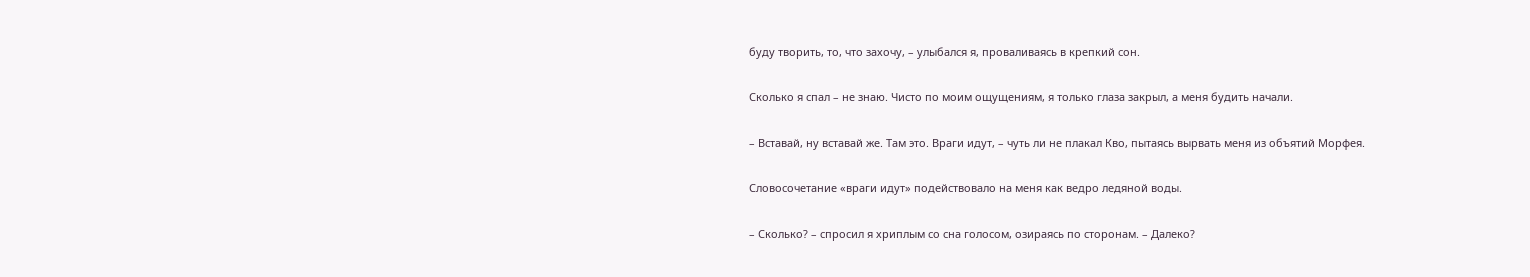буду творить, то, что захочу, – улыбался я, проваливаясь в крепкий сон.

Сколько я спал – не знаю. Чисто по моим ощущениям, я только глаза закрыл, а меня будить начали.

– Вставай, ну вставай же. Там это. Враги идут, – чуть ли не плакал Кво, пытаясь вырвать меня из объятий Морфея.

Словосочетание «враги идут» подействовало на меня как ведро ледяной воды.

– Сколько? – спросил я хриплым со сна голосом, озираясь по сторонам. – Далеко?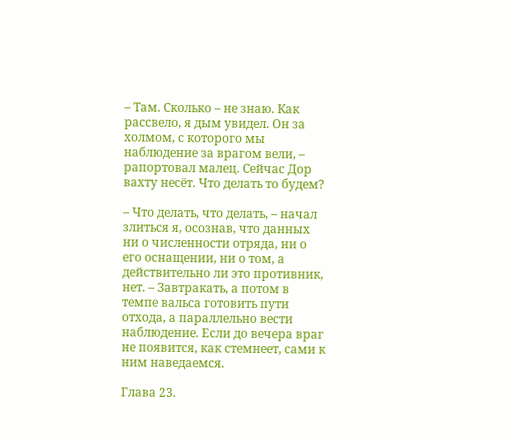– Там. Сколько – не знаю. Как рассвело, я дым увидел. Он за холмом, с которого мы наблюдение за врагом вели, – рапортовал малец. Сейчас Дор вахту несёт. Что делать то будем?

– Что делать, что делать, – начал злиться я, осознав, что данных ни о численности отряда, ни о его оснащении, ни о том, а действительно ли это противник, нет. – Завтракать, а потом в темпе вальса готовить пути отхода, а параллельно вести наблюдение. Если до вечера враг не появится, как стемнеет, сами к ним наведаемся.

Глава 23.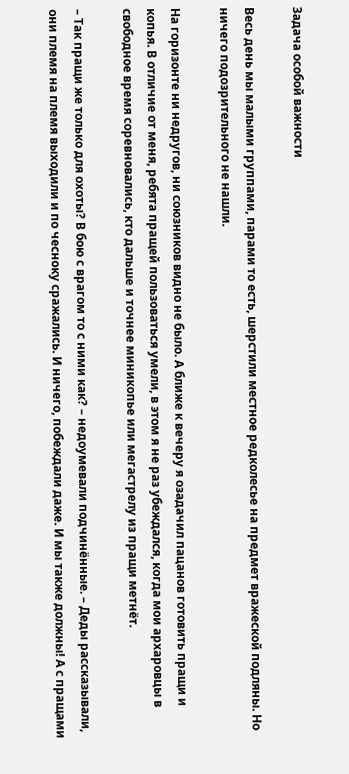Задача особой важности

Весь день мы малыми группами, парами то есть, шерстили местное редколесье на предмет вражеской подляны. Но ничего подозрительного не нашли.

На горизонте ни недругов, ни союзников видно не было. А ближе к вечеру я озадачил пацанов готовить пращи и копья. В отличие от меня, ребята пращей пользоваться умели, в этом я не раз убеждался, когда мои архаровцы в свободное время соревновались, кто дальше и точнее миникопье или мегастрелу из пращи метнёт.

– Так пращи же только для охоты? В бою с врагом то с ними как? – недоумевали подчинённые. – Деды рассказывали, они племя на племя выходили и по чесноку сражались. И ничего, побеждали даже. И мы также должны! А с пращами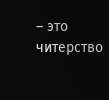– это читерство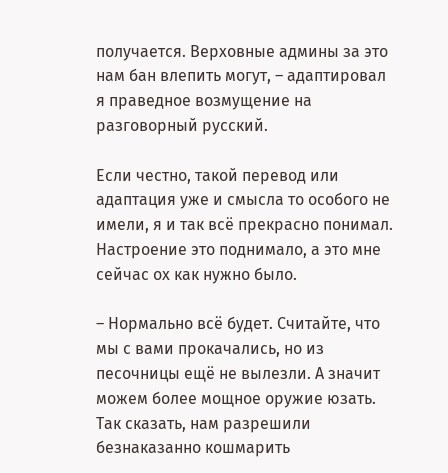получается. Верховные админы за это нам бан влепить могут, – адаптировал я праведное возмущение на разговорный русский.

Если честно, такой перевод или адаптация уже и смысла то особого не имели, я и так всё прекрасно понимал. Настроение это поднимало, а это мне сейчас ох как нужно было.

– Нормально всё будет. Считайте, что мы с вами прокачались, но из песочницы ещё не вылезли. А значит можем более мощное оружие юзать. Так сказать, нам разрешили безнаказанно кошмарить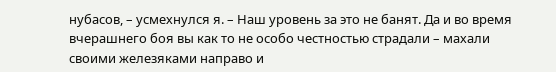нубасов, – усмехнулся я. – Наш уровень за это не банят. Да и во время вчерашнего боя вы как то не особо честностью страдали – махали своими железяками направо и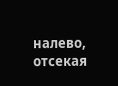налево, отсекая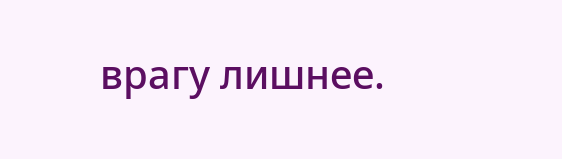врагу лишнее.